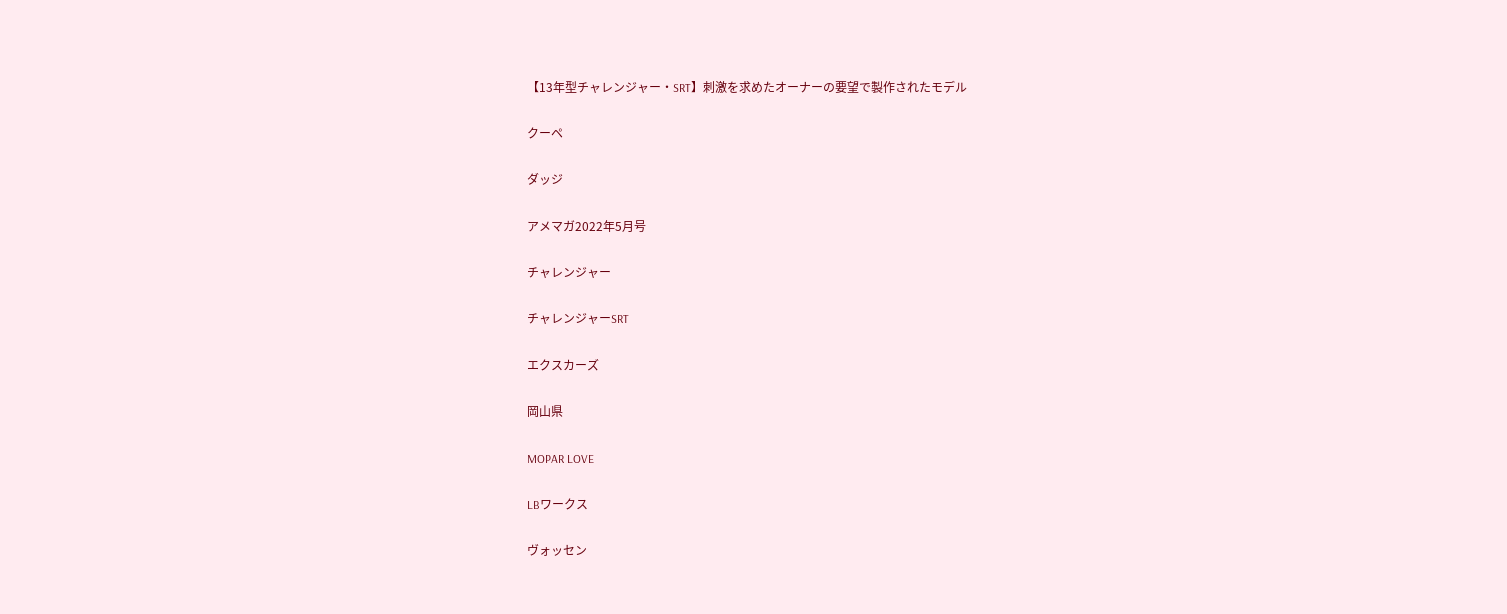【13年型チャレンジャー・SRT】刺激を求めたオーナーの要望で製作されたモデル

クーペ

ダッジ

アメマガ2022年5月号

チャレンジャー

チャレンジャーSRT

エクスカーズ

岡山県

MOPAR LOVE

LBワークス

ヴォッセン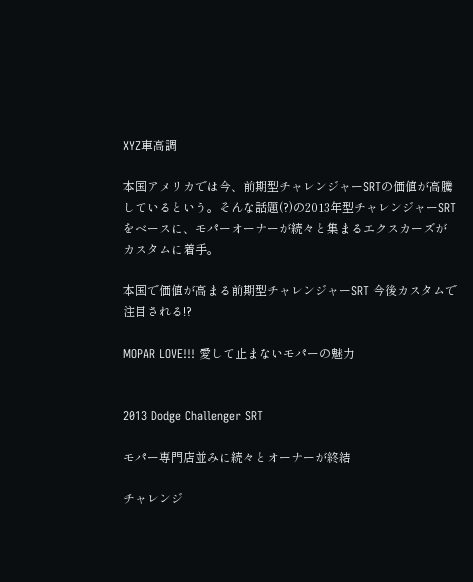XYZ車高調

本国アメリカでは今、前期型チャレンジャーSRTの価値が高騰しているという。そんな話題(?)の2013年型チャレンジャーSRTをベースに、モパーオーナーが続々と集まるエクスカーズがカスタムに着手。

本国で価値が高まる前期型チャレンジャーSRT 今後カスタムで注目される!?

MOPAR LOVE!!! 愛して止まないモパーの魅力


2013 Dodge Challenger SRT

モパー専門店並みに続々とオーナーが終結

チャレンジ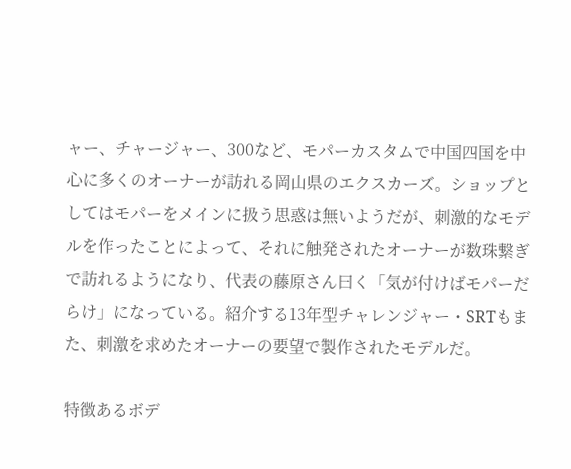ャー、チャージャー、300など、モパーカスタムで中国四国を中心に多くのオーナーが訪れる岡山県のエクスカーズ。ショップとしてはモパーをメインに扱う思惑は無いようだが、刺激的なモデルを作ったことによって、それに触発されたオーナーが数珠繋ぎで訪れるようになり、代表の藤原さん曰く「気が付けばモパーだらけ」になっている。紹介する13年型チャレンジャー・SRTもまた、刺激を求めたオーナーの要望で製作されたモデルだ。

特徴あるボデ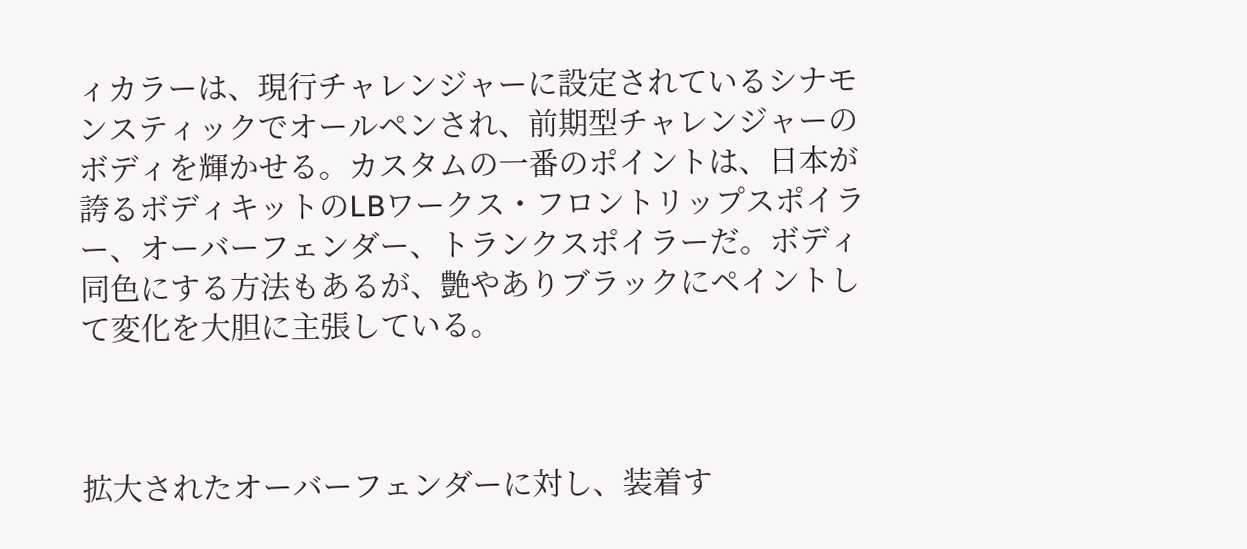ィカラーは、現行チャレンジャーに設定されているシナモンスティックでオールペンされ、前期型チャレンジャーのボディを輝かせる。カスタムの一番のポイントは、日本が誇るボディキットのLBワークス・フロントリップスポイラー、オーバーフェンダー、トランクスポイラーだ。ボディ同色にする方法もあるが、艶やありブラックにペイントして変化を大胆に主張している。



拡大されたオーバーフェンダーに対し、装着す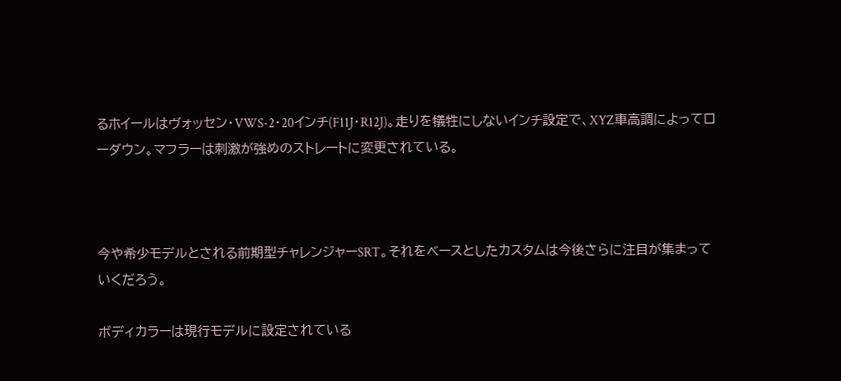るホイールはヴォッセン・VWS-2・20インチ(F11J・R12J)。走りを犠牲にしないインチ設定で、XYZ車高調によってローダウン。マフラーは刺激が強めのストレートに変更されている。



今や希少モデルとされる前期型チャレンジャーSRT。それをベースとしたカスタムは今後さらに注目が集まっていくだろう。

ボディカラーは現行モデルに設定されている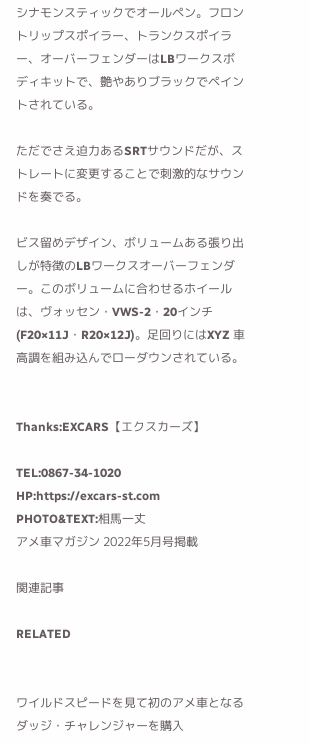シナモンスティックでオールペン。フロントリップスポイラー、トランクスポイラー、オーバーフェンダーはLBワークスボディキットで、艶やありブラックでペイントされている。

ただでさえ迫力あるSRTサウンドだが、ストレートに変更することで刺激的なサウンドを奏でる。

ビス留めデザイン、ボリュームある張り出しが特徴のLBワークスオーバーフェンダー。このボリュームに合わせるホイールは、ヴォッセン・VWS-2・20インチ(F20×11J・R20×12J)。足回りにはXYZ 車高調を組み込んでローダウンされている。


Thanks:EXCARS【エクスカーズ】

TEL:0867-34-1020
HP:https://excars-st.com
PHOTO&TEXT:相馬一丈
アメ車マガジン 2022年5月号掲載

関連記事

RELATED


ワイルドスピードを見て初のアメ車となるダッジ・チャレンジャーを購入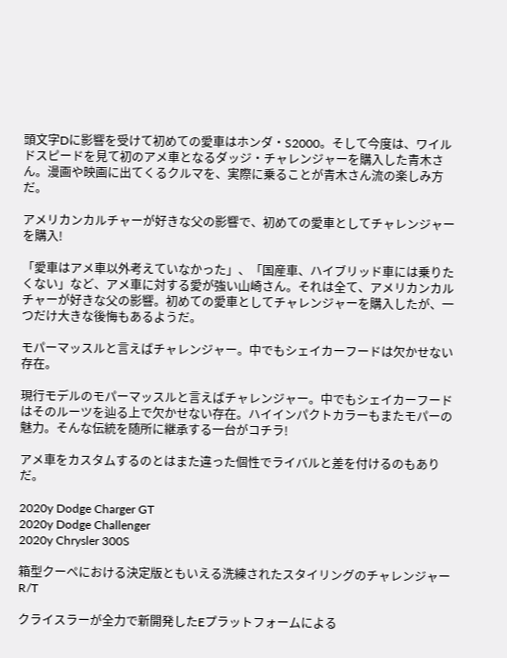頭文字Dに影響を受けて初めての愛車はホンダ・S2000。そして今度は、ワイルドスピードを見て初のアメ車となるダッジ・チャレンジャーを購入した青木さん。漫画や映画に出てくるクルマを、実際に乗ることが青木さん流の楽しみ方だ。

アメリカンカルチャーが好きな父の影響で、初めての愛車としてチャレンジャーを購入!

「愛車はアメ車以外考えていなかった」、「国産車、ハイブリッド車には乗りたくない」など、アメ車に対する愛が強い山崎さん。それは全て、アメリカンカルチャーが好きな父の影響。初めての愛車としてチャレンジャーを購入したが、一つだけ大きな後悔もあるようだ。

モパーマッスルと言えばチャレンジャー。中でもシェイカーフードは欠かせない存在。

現行モデルのモパーマッスルと言えばチャレンジャー。中でもシェイカーフードはそのルーツを辿る上で欠かせない存在。ハイインパクトカラーもまたモパーの魅力。そんな伝統を随所に継承する一台がコチラ!

アメ車をカスタムするのとはまた違った個性でライバルと差を付けるのもありだ。

2020y Dodge Charger GT
2020y Dodge Challenger
2020y Chrysler 300S

箱型クーペにおける決定版ともいえる洗練されたスタイリングのチャレンジャーR/T

クライスラーが全力で新開発したEプラットフォームによる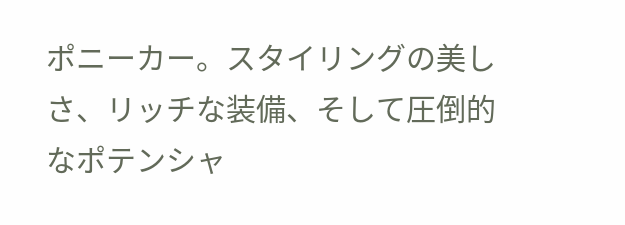ポニーカー。スタイリングの美しさ、リッチな装備、そして圧倒的なポテンシャ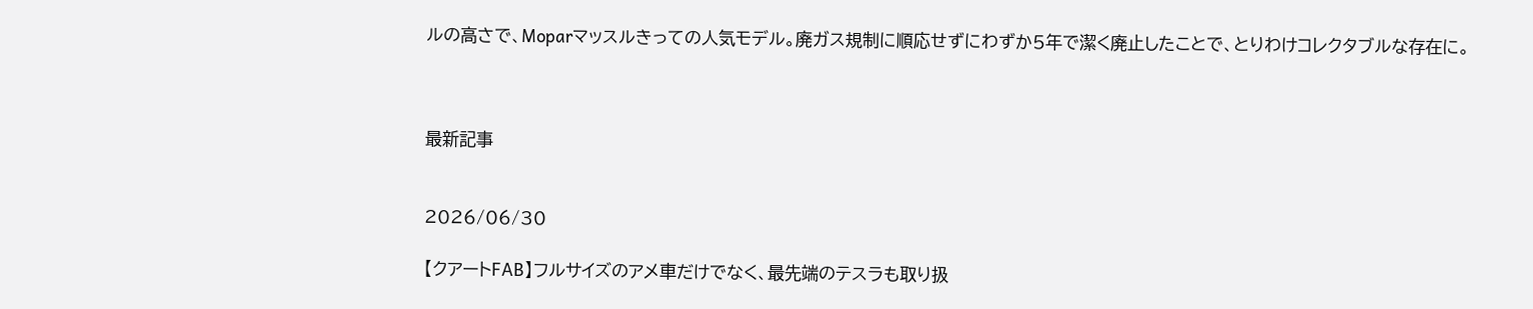ルの高さで、Moparマッスルきっての人気モデル。廃ガス規制に順応せずにわずか5年で潔く廃止したことで、とりわけコレクタブルな存在に。



最新記事


2026/06/30

【クアートFAB】フルサイズのアメ車だけでなく、最先端のテスラも取り扱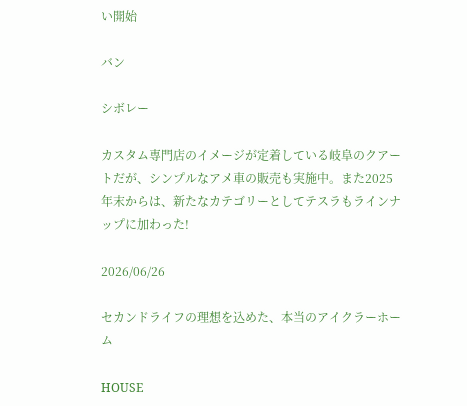い開始

バン

シボレー

カスタム専門店のイメージが定着している岐阜のクアートだが、シンプルなアメ車の販売も実施中。また2025年末からは、新たなカテゴリーとしてテスラもラインナップに加わった!

2026/06/26

セカンドライフの理想を込めた、本当のアイクラーホーム

HOUSE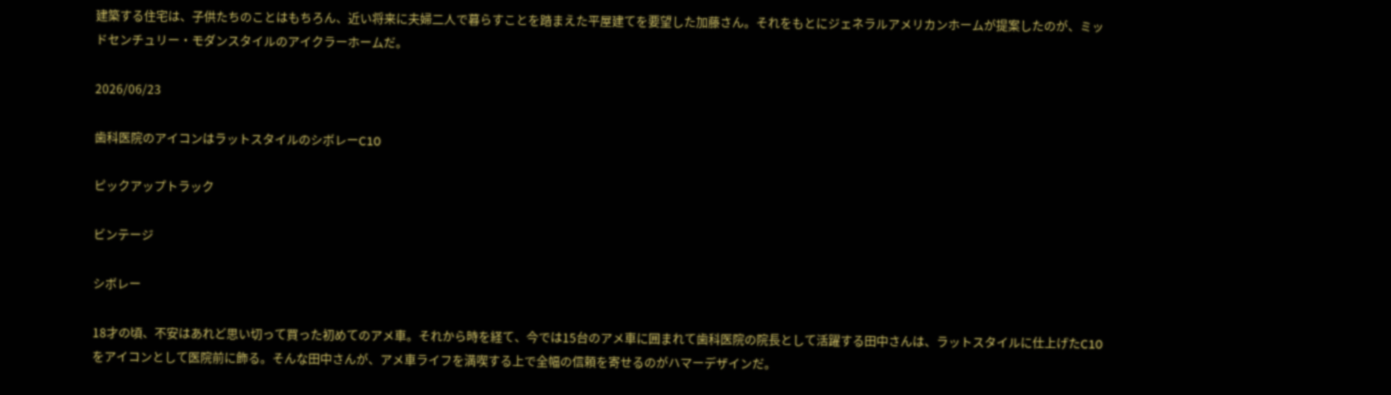建築する住宅は、子供たちのことはもちろん、近い将来に夫婦二人で暮らすことを踏まえた平屋建てを要望した加藤さん。それをもとにジェネラルアメリカンホームが提案したのが、ミッドセンチュリー・モダンスタイルのアイクラーホームだ。

2026/06/23

歯科医院のアイコンはラットスタイルのシボレーC10

ピックアップトラック

ビンテージ

シボレー

18才の頃、不安はあれど思い切って買った初めてのアメ車。それから時を経て、今では15台のアメ車に囲まれて歯科医院の院長として活躍する田中さんは、ラットスタイルに仕上げたC10をアイコンとして医院前に飾る。そんな田中さんが、アメ車ライフを満喫する上で全幅の信頼を寄せるのがハマーデザインだ。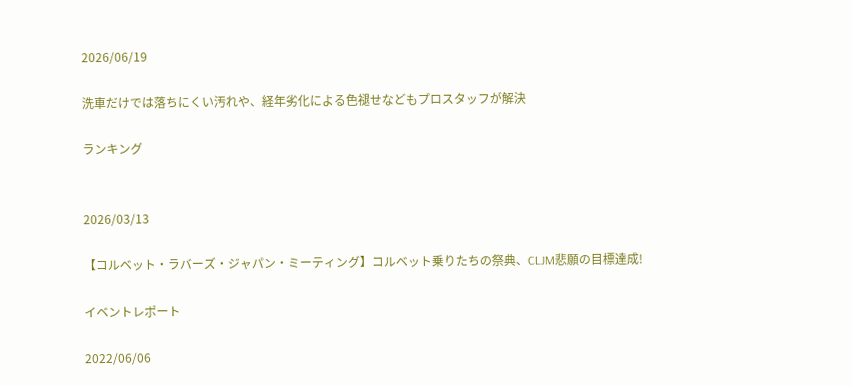2026/06/19

洗車だけでは落ちにくい汚れや、経年劣化による色褪せなどもプロスタッフが解決

ランキング


2026/03/13

【コルベット・ラバーズ・ジャパン・ミーティング】コルベット乗りたちの祭典、CLJM悲願の目標達成!

イベントレポート

2022/06/06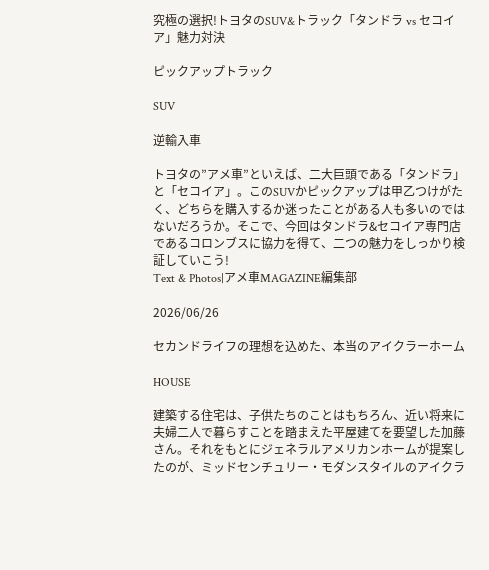究極の選択!トヨタのSUV&トラック「タンドラ vs セコイア」魅力対決

ピックアップトラック

SUV

逆輸入車

トヨタの”アメ車”といえば、二大巨頭である「タンドラ」と「セコイア」。このSUVかピックアップは甲乙つけがたく、どちらを購入するか迷ったことがある人も多いのではないだろうか。そこで、今回はタンドラ&セコイア専門店であるコロンブスに協力を得て、二つの魅力をしっかり検証していこう!
Text & Photos|アメ車MAGAZINE編集部

2026/06/26

セカンドライフの理想を込めた、本当のアイクラーホーム

HOUSE

建築する住宅は、子供たちのことはもちろん、近い将来に夫婦二人で暮らすことを踏まえた平屋建てを要望した加藤さん。それをもとにジェネラルアメリカンホームが提案したのが、ミッドセンチュリー・モダンスタイルのアイクラ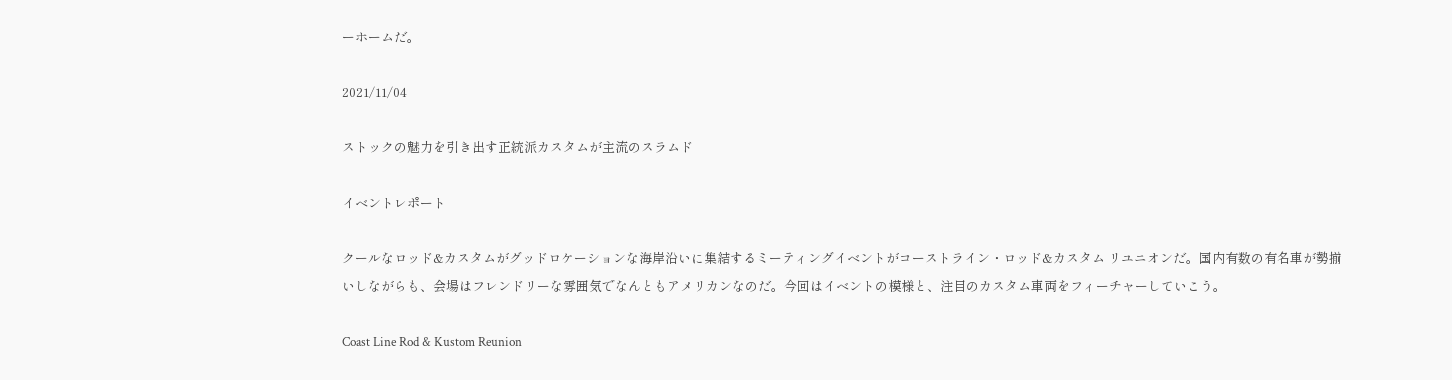ーホームだ。

2021/11/04

ストックの魅力を引き出す正統派カスタムが主流のスラムド

イベントレポート

クールなロッド&カスタムがグッドロケーションな海岸沿いに集結するミーティングイベントがコーストライン・ロッド&カスタム リユニオンだ。国内有数の有名車が勢揃いしながらも、会場はフレンドリーな雰囲気でなんともアメリカンなのだ。今回はイベントの模様と、注目のカスタム車両をフィーチャーしていこう。

Coast Line Rod & Kustom Reunion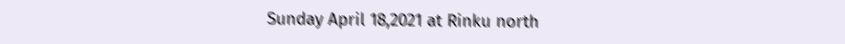Sunday April 18,2021 at Rinku north